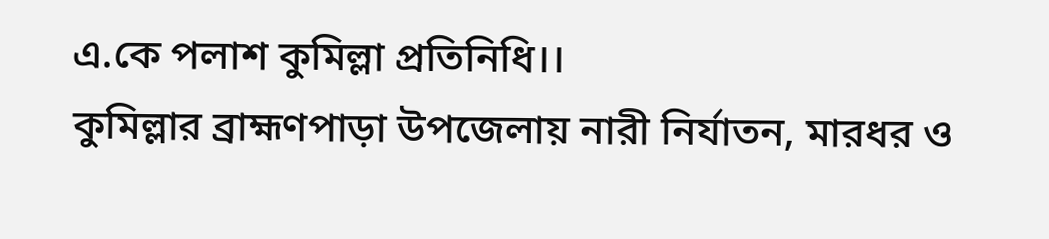এ.কে পলাশ কুমিল্লা প্রতিনিধি।।
কুমিল্লার ব্রাহ্মণপাড়া উপজেলায় নারী নির্যাতন, মারধর ও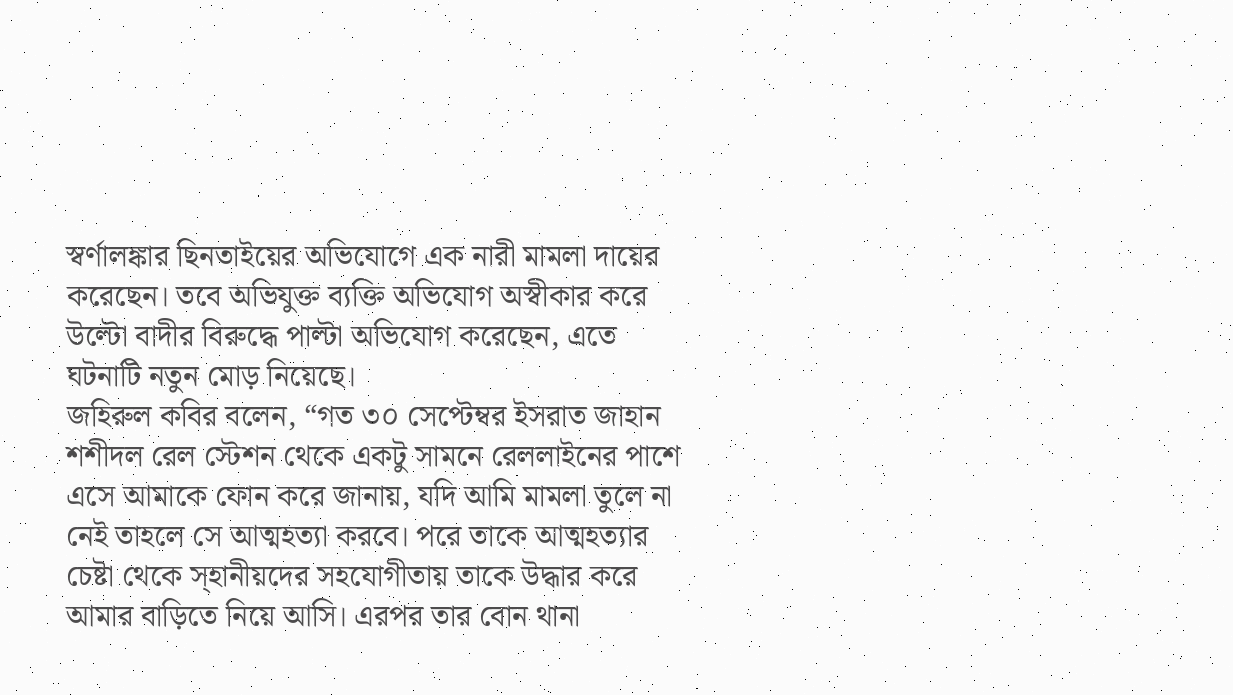স্বর্ণালঙ্কার ছিনতাইয়ের অভিযোগে এক নারী মামলা দায়ের করেছেন। তবে অভিযুক্ত ব্যক্তি অভিযোগ অস্বীকার করে উল্টো বাদীর বিরুদ্ধে পাল্টা অভিযোগ করেছেন, এতে ঘটনাটি নতুন মোড় নিয়েছে।
জহিরুল কবির বলেন, “গত ৩০ সেপ্টেম্বর ইসরাত জাহান শশীদল রেল স্টেশন থেকে একটু সামনে রেললাইনের পাশে এসে আমাকে ফোন করে জানায়, যদি আমি মামলা তুলে না নেই তাহলে সে আত্মহত্যা করবে। পরে তাকে আত্মহত্যার চেষ্টা থেকে স্হানীয়দের সহযোগীতায় তাকে উদ্ধার করে আমার বাড়িতে নিয়ে আসি। এরপর তার বোন থানা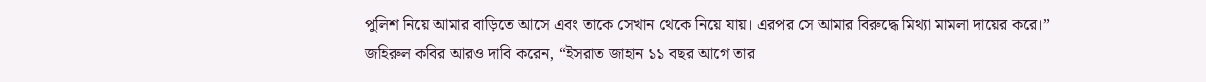পুলিশ নিয়ে আমার বাড়িতে আসে এবং তাকে সেখান থেকে নিয়ে যায়। এরপর সে আমার বিরুদ্ধে মিথ্যা মামলা দায়ের করে।”
জহিরুল কবির আরও দাবি করেন, “ইসরাত জাহান ১১ বছর আগে তার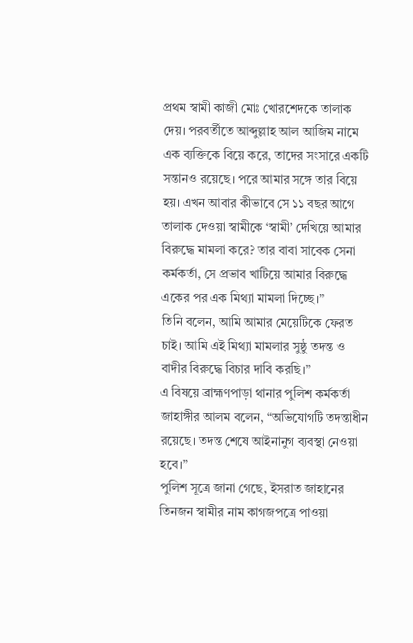প্রথম স্বামী কাজী মোঃ খোরশেদকে তালাক দেয়। পরবর্তীতে আব্দুল্লাহ আল আজিম নামে এক ব্যক্তিকে বিয়ে করে, তাদের সংসারে একটি সন্তানও রয়েছে। পরে আমার সঙ্গে তার বিয়ে হয়। এখন আবার কীভাবে সে ১১ বছর আগে তালাক দেওয়া স্বামীকে ‘স্বামী’ দেখিয়ে আমার বিরুদ্ধে মামলা করে? তার বাবা সাবেক সেনা কর্মকর্তা, সে প্রভাব খাটিয়ে আমার বিরুদ্ধে একের পর এক মিথ্যা মামলা দিচ্ছে।”
তিনি বলেন, আমি আমার মেয়েটিকে ফেরত চাই। আমি এই মিথ্যা মামলার সুষ্ঠু তদন্ত ও বাদীর বিরুদ্ধে বিচার দাবি করছি।”
এ বিষয়ে ব্রাহ্মণপাড়া থানার পুলিশ কর্মকর্তা জাহাঙ্গীর আলম বলেন, “অভিযোগটি তদন্তাধীন রয়েছে। তদন্ত শেষে আইনানুগ ব্যবস্থা নেওয়া হবে।”
পুলিশ সূত্রে জানা গেছে, ইসরাত জাহানের তিনজন স্বামীর নাম কাগজপত্রে পাওয়া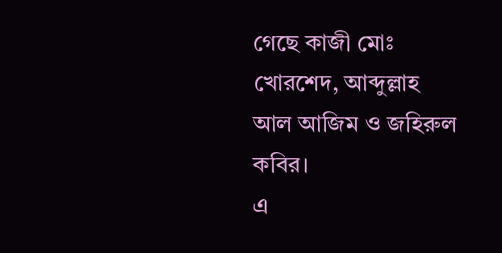গেছে কাজী মোঃ খোরশেদ, আব্দুল্লাহ আল আজিম ও জহিরুল কবির।
এ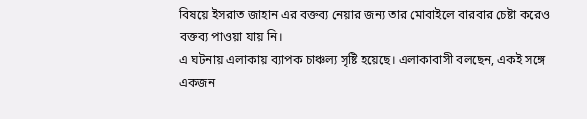বিষয়ে ইসরাত জাহান এর বক্তব্য নেয়ার জন্য তার মোবাইলে বারবার চেষ্টা করেও বক্তব্য পাওয়া যায় নি।
এ ঘটনায় এলাকায় ব্যাপক চাঞ্চল্য সৃষ্টি হয়েছে। এলাকাবাসী বলছেন, একই সঙ্গে একজন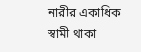নারীর একাধিক স্বামী থাকা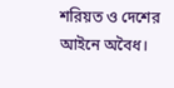শরিয়ত ও দেশের আইনে অবৈধ।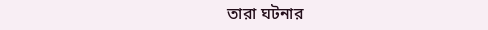তারা ঘটনার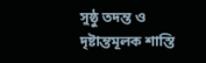সুষ্ঠু তদন্ত ও দৃষ্টান্তমূলক শাস্তি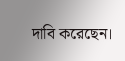দাবি করেছেন।